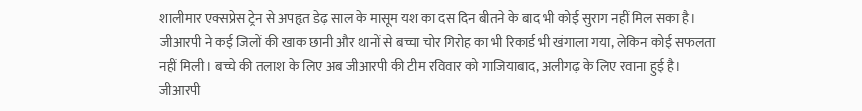शालीमार एक्सप्रेस ट्रेन से अपहृत डेढ़ साल के मासूम यश का दस दिन बीतने के बाद भी कोई सुराग नहीं मिल सका है। जीआरपी ने कई जिलों की खाक छानी और थानों से बच्चा चोर गिरोह का भी रिकार्ड भी खंगाला गया, लेकिन कोई सफलता नहीं मिली। बच्चे की तलाश के लिए अब जीआरपी की टीम रविवार को गाजियाबाद, अलीगढ़ के लिए रवाना हुई है।
जीआरपी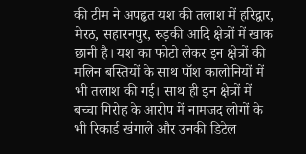की टीम ने अपहृत यश की तलाश में हरिद्वार, मेरठ, सहारनपुर, रुड़की आदि क्षेत्रों में खाक छानी है। यश का फोटो लेकर इन क्षेत्रों की मलिन बस्तियों के साथ पॉश कालोनियों में भी तलाश की गई। साथ ही इन क्षेत्रों में बच्चा गिरोह के आरोप में नामजद लोगों के भी रिकार्ड खंगाले और उनकी डिटेल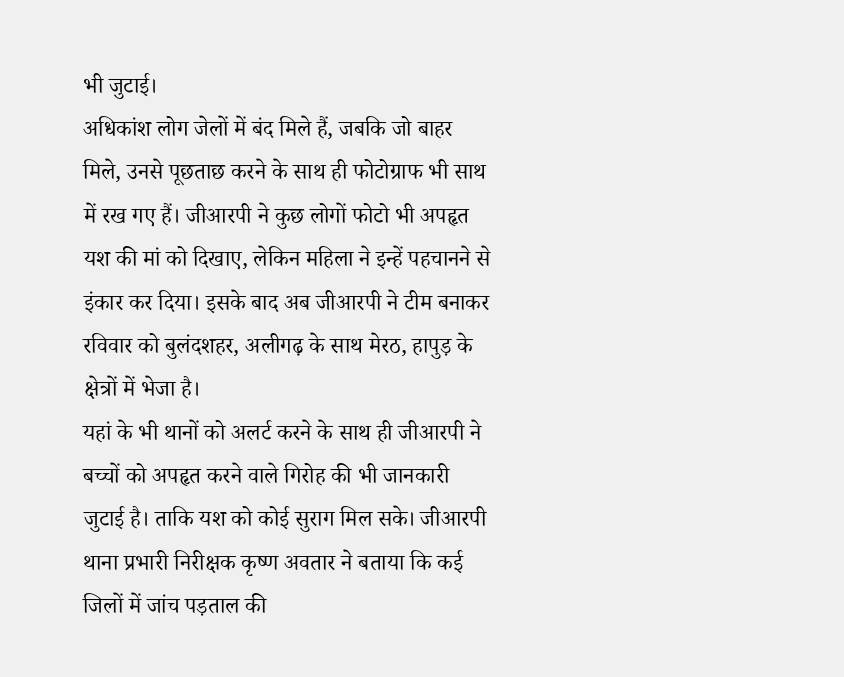भी जुटाई।
अधिकांश लोग जेलों में बंद मिले हैं, जबकि जो बाहर मिले, उनसे पूछताछ करने के साथ ही फोटोग्राफ भी साथ में रख गए हैं। जीआरपी ने कुछ लोगों फोटो भी अपहृत यश की मां को दिखाए, लेकिन महिला ने इन्हें पहचानने से इंकार कर दिया। इसके बाद अब जीआरपी ने टीम बनाकर रविवार को बुलंदशहर, अलीगढ़ के साथ मेरठ, हापुड़ के क्षेत्रों में भेजा है।
यहां के भी थानों को अलर्ट करने के साथ ही जीआरपी ने बच्चों को अपहृत करने वाले गिरोह की भी जानकारी जुटाई है। ताकि यश को कोई सुराग मिल सके। जीआरपी थाना प्रभारी निरीक्षक कृष्ण अवतार ने बताया कि कई जिलों में जांच पड़ताल की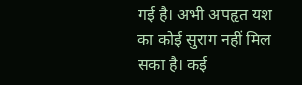गई है। अभी अपहृत यश का कोई सुराग नहीं मिल सका है। कई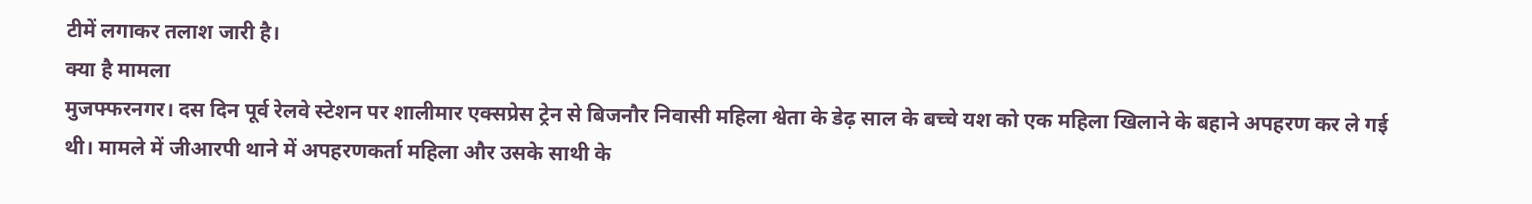टीमें लगाकर तलाश जारी है।
क्या है मामला
मुजफ्फरनगर। दस दिन पूर्व रेलवे स्टेशन पर शालीमार एक्सप्रेस ट्रेन से बिजनौर निवासी महिला श्वेता के डेढ़ साल के बच्चे यश को एक महिला खिलाने के बहाने अपहरण कर ले गई थी। मामले में जीआरपी थाने में अपहरणकर्ता महिला और उसके साथी के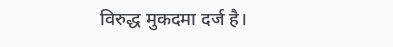विरुद्ध मुकदमा दर्ज है।